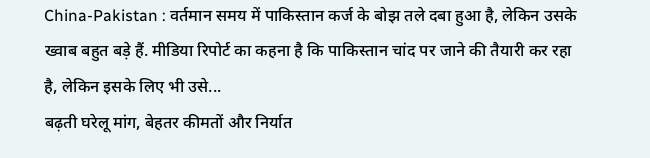China-Pakistan : वर्तमान समय में पाकिस्तान कर्ज के बोझ तले दबा हुआ है, लेकिन उसके ख्वाब बहुत बड़े हैं. मीडिया रिपोर्ट का कहना है कि पाकिस्तान चांद पर जाने की तैयारी कर रहा है, लेकिन इसके लिए भी उसे...
बढ़ती घरेलू मांग, बेहतर कीमतों और निर्यात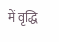में वृद्धि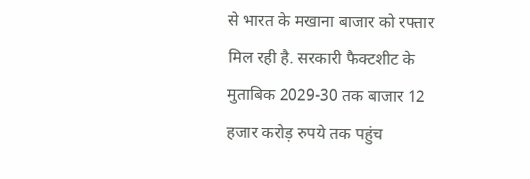से भारत के मखाना बाजार को रफ्तार मिल रही है. सरकारी फैक्टशीट के मुताबिक 2029-30 तक बाजार 12 हजार करोड़ रुपये तक पहुंच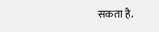सकता है.